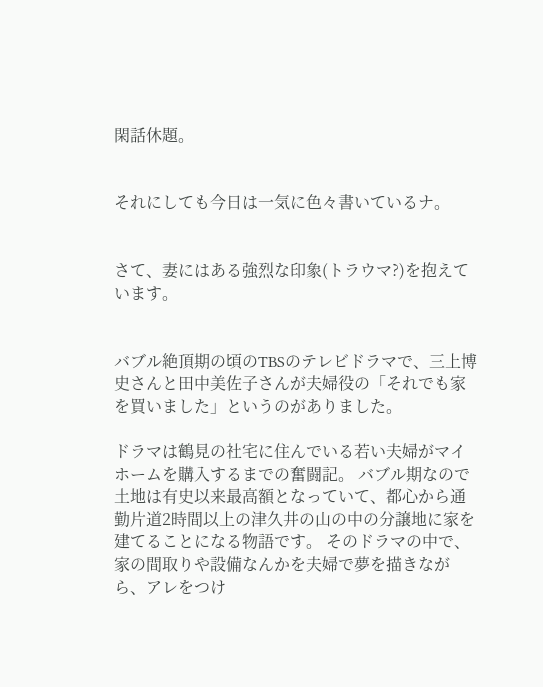閑話休題。


それにしても今日は一気に色々書いているナ。


さて、妻にはある強烈な印象(トラウマ?)を抱えています。


バブル絶頂期の頃のTBSのテレビドラマで、三上博史さんと田中美佐子さんが夫婦役の「それでも家を買いました」というのがありました。

ドラマは鶴見の社宅に住んでいる若い夫婦がマイホームを購入するまでの奮闘記。 バブル期なので土地は有史以来最高額となっていて、都心から通勤片道2時間以上の津久井の山の中の分譲地に家を建てることになる物語です。 そのドラマの中で、家の間取りや設備なんかを夫婦で夢を描きながら、アレをつけ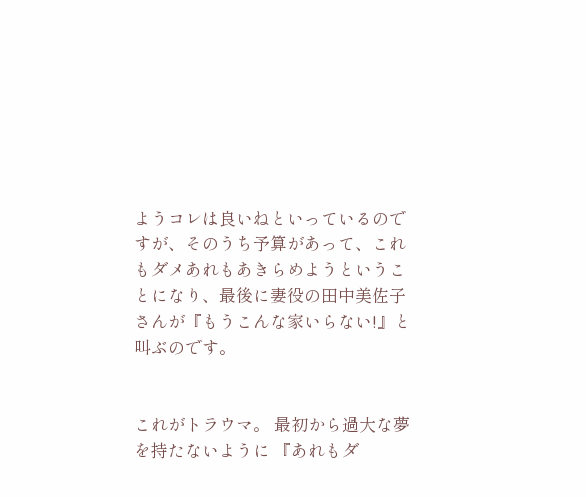ようコレは良いねといっているのですが、そのうち予算があって、これもダメあれもあきらめようということになり、最後に妻役の田中美佐子さんが『もうこんな家いらない!』と叫ぶのです。


これがトラウマ。 最初から過大な夢を持たないように 『あれもダ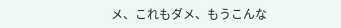メ、これもダメ、もうこんな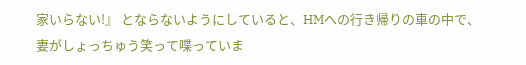家いらない!』 とならないようにしていると、HMへの行き帰りの車の中で、妻がしょっちゅう笑って喋っていま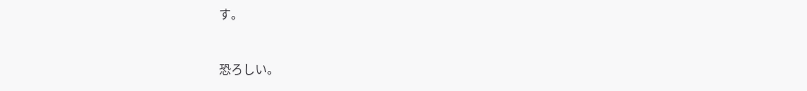す。


恐ろしい。